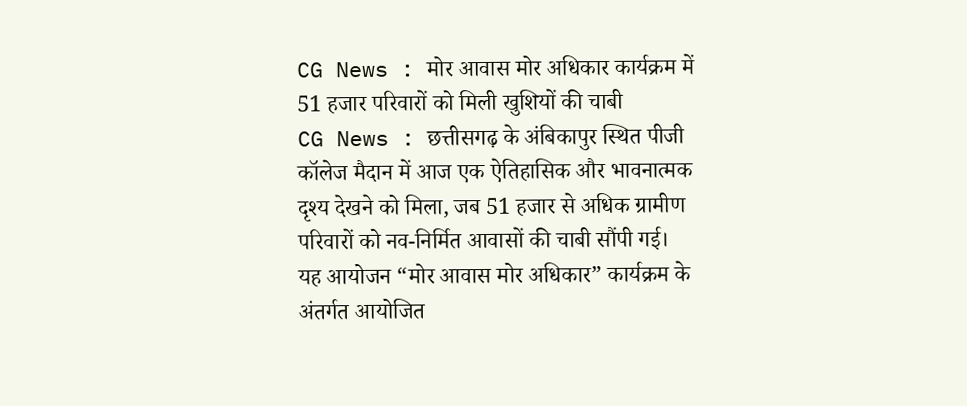CG News : मोर आवास मोर अधिकार कार्यक्रम में 51 हजार परिवारों को मिली खुशियों की चाबी
CG News : छत्तीसगढ़ के अंबिकापुर स्थित पीजी कॉलेज मैदान में आज एक ऐतिहासिक और भावनात्मक दृश्य देखने को मिला, जब 51 हजार से अधिक ग्रामीण परिवारों को नव-निर्मित आवासों की चाबी सौंपी गई। यह आयोजन “मोर आवास मोर अधिकार” कार्यक्रम के अंतर्गत आयोजित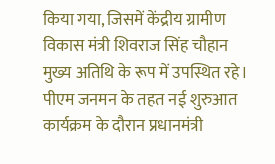किया गया, जिसमें केंद्रीय ग्रामीण विकास मंत्री शिवराज सिंह चौहान मुख्य अतिथि के रूप में उपस्थित रहे।
पीएम जनमन के तहत नई शुरुआत
कार्यक्रम के दौरान प्रधानमंत्री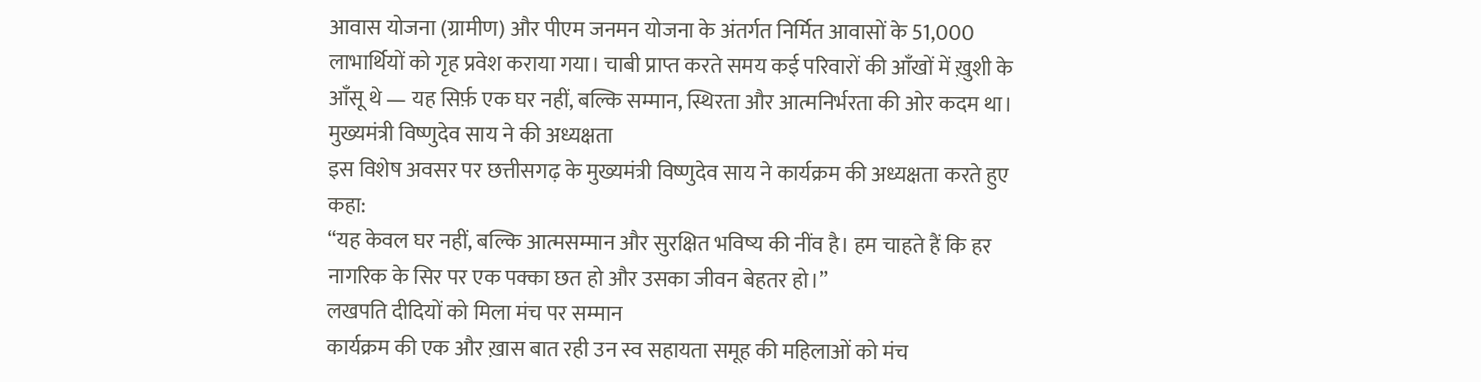आवास योजना (ग्रामीण) और पीएम जनमन योजना के अंतर्गत निर्मित आवासों के 51,000 लाभार्थियों को गृह प्रवेश कराया गया। चाबी प्राप्त करते समय कई परिवारों की आँखों में ख़ुशी के आँसू थे — यह सिर्फ़ एक घर नहीं, बल्कि सम्मान, स्थिरता और आत्मनिर्भरता की ओर कदम था।
मुख्यमंत्री विष्णुदेव साय ने की अध्यक्षता
इस विशेष अवसर पर छत्तीसगढ़ के मुख्यमंत्री विष्णुदेव साय ने कार्यक्रम की अध्यक्षता करते हुए कहा:
“यह केवल घर नहीं, बल्कि आत्मसम्मान और सुरक्षित भविष्य की नींव है। हम चाहते हैं कि हर नागरिक के सिर पर एक पक्का छत हो और उसका जीवन बेहतर हो।”
लखपति दीदियों को मिला मंच पर सम्मान
कार्यक्रम की एक और ख़ास बात रही उन स्व सहायता समूह की महिलाओं को मंच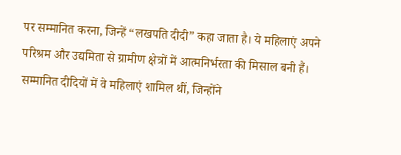पर सम्मानित करना, जिन्हें “लखपति दीदी” कहा जाता है। ये महिलाएं अपने परिश्रम और उद्यमिता से ग्रामीण क्षेत्रों में आत्मनिर्भरता की मिसाल बनी हैं।
सम्मानित दीदियों में वे महिलाएं शामिल थीं, जिन्होंने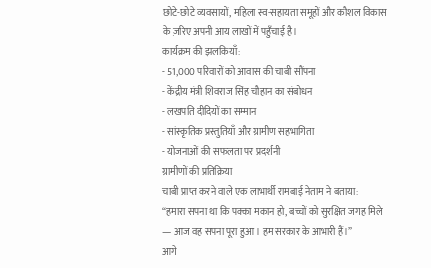छोटे-छोटे व्यवसायों, महिला स्व-सहायता समूहों और कौशल विकास के ज़रिए अपनी आय लाखों में पहुँचाई है।
कार्यक्रम की झलकियाँ:
- 51,000 परिवारों को आवास की चाबी सौंपना
- केंद्रीय मंत्री शिवराज सिंह चौहान का संबोधन
- लखपति दीदियों का सम्मान
- सांस्कृतिक प्रस्तुतियाँ और ग्रामीण सहभागिता
- योजनाओं की सफलता पर प्रदर्शनी
ग्रामीणों की प्रतिक्रिया
चाबी प्राप्त करने वाले एक लाभार्थी रामबाई नेताम ने बताया:
“हमारा सपना था कि पक्का मकान हो, बच्चों को सुरक्षित जगह मिले — आज वह सपना पूरा हुआ। हम सरकार के आभारी हैं।”
आगे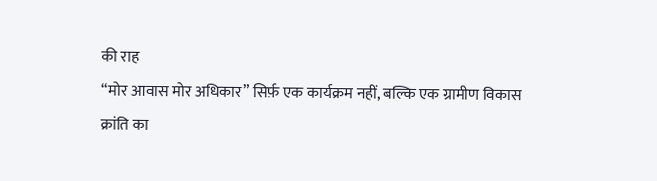की राह
“मोर आवास मोर अधिकार” सिर्फ़ एक कार्यक्रम नहीं, बल्कि एक ग्रामीण विकास क्रांति का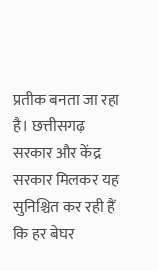प्रतीक बनता जा रहा है। छत्तीसगढ़ सरकार और केंद्र सरकार मिलकर यह सुनिश्चित कर रही हैं कि हर बेघर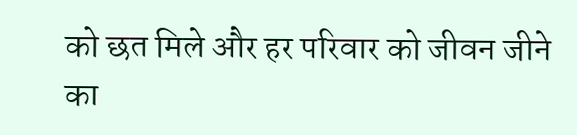को छत मिले और हर परिवार को जीवन जीने का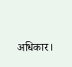अधिकार।